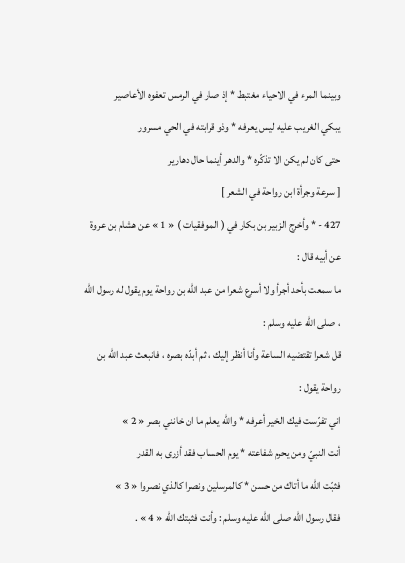وبينما المرء في الاحياء مغتبط * إذ صار في الرمس تعفوه الأعاصير
يبكي الغريب عليه ليس يعرفه * وذو قرابته في الحي مسرور
حتى كان لم يكن الا تذكّره * والدهر أينما حال دهارير
[ سرعة وجرأة ابن رواحة في الشعر ]
427 - * وأخرج الزبير بن بكار في ( الموفقيات ) « 1 » عن هشام بن عروة عن أبيه قال :
ما سمعت بأحد أجرأ ولا أسرع شعرا من عبد اللّه بن رواحة يوم يقول له رسول اللّه ، صلى اللّه عليه وسلم :
قل شعرا تقتضيه الساعة وأنا أنظر إليك ، ثم أبدّه بصره ، فانبعث عبد اللّه بن رواحة يقول :
اني تفرّست فيك الخير أعرفه * واللّه يعلم ما ان خانني بصر « 2 »
أنت النبيّ ومن يحرم شفاعته * يوم الحساب فقد أزرى به القدر
فثبّت اللّه ما أتاك من حسن * كالمرسلين ونصرا كالذي نصروا « 3 »
فقال رسول اللّه صلى اللّه عليه وسلم : وأنت فثبتك اللّه « 4 » .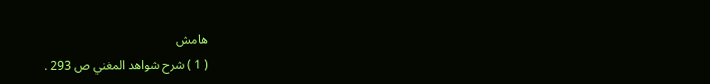هامش
( 1 ) شرح شواهد المغني ص 293 .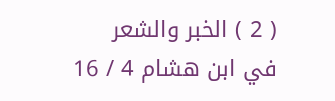( 2 ) الخبر والشعر في ابن هشام 4 / 16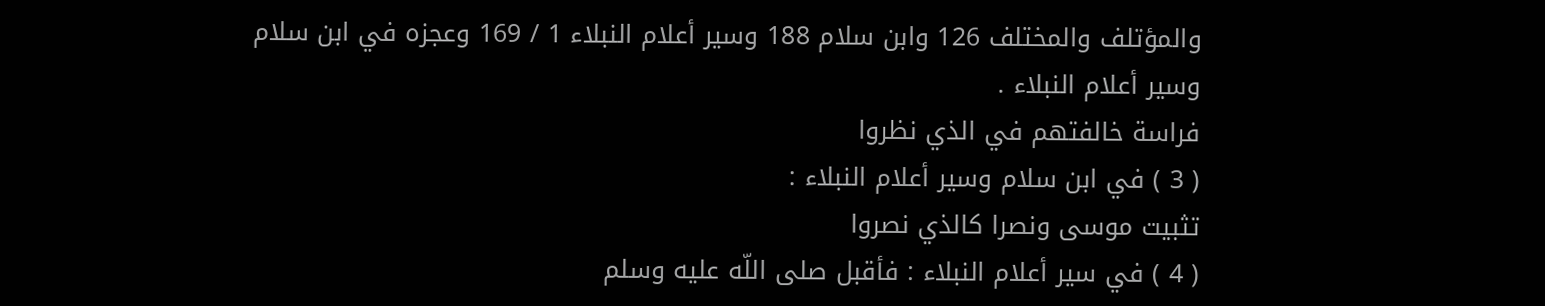والمؤتلف والمختلف 126 وابن سلام 188 وسير أعلام النبلاء 1 / 169 وعجزه في ابن سلام وسير أعلام النبلاء .
فراسة خالفتهم في الذي نظروا
( 3 ) في ابن سلام وسير أعلام النبلاء :
تثبيت موسى ونصرا كالذي نصروا
( 4 ) في سير أعلام النبلاء : فأقبل صلى اللّه عليه وسلم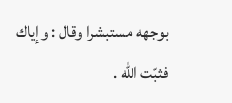بوجهه مستبشرا وقال : وإياك فثبّت اللّه .